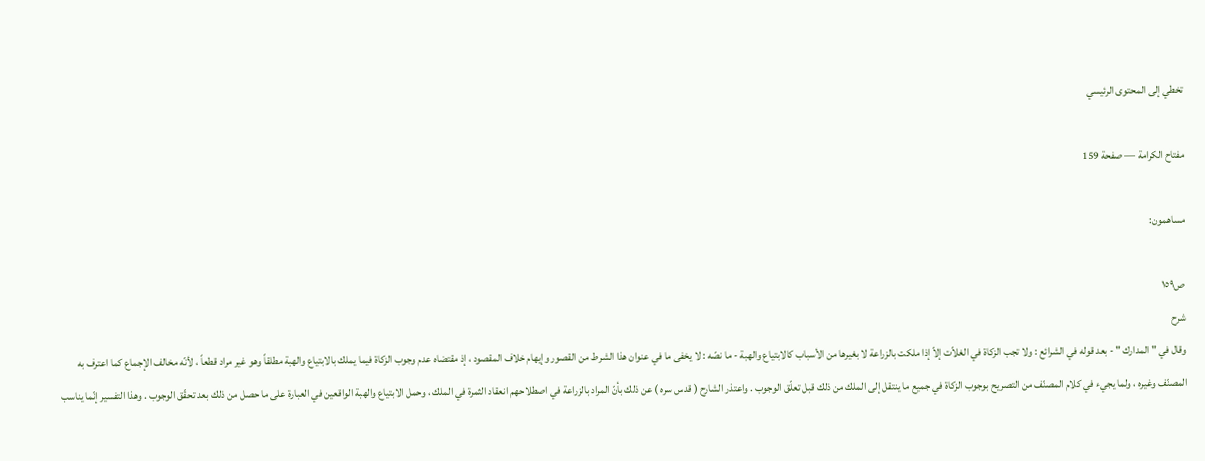تخطي إلى المحتوى الرئيسي

مفتاح الكرامة — صفحة 159

مساهمون:

ص١٥٩
شرح
وقال في " المدارك " - بعد قوله في الشرائع : ولا تجب الزكاة في الغلاّت إلاّ إذا ملكت بالزراعة لا بغيرها من الأسباب كالابتياع والهبة - ما نصّه : لا يخفى ما في عنوان هذا الشرط من القصور وإيهام خلاف المقصود ، إذ مقتضاه عدم وجوب الزكاة فيما يملك بالابتياع والهبة مطلقاً وهو غير مراد قطعاً ، لأنّه مخالف الإجماع كما اعترف به المصنّف وغيره ، ولما يجيء في كلام المصنّف من التصريح بوجوب الزكاة في جميع ما ينتقل إلى الملك من ذلك قبل تعلّق الوجوب . واعتذر الشارح ( قدس سره ) عن ذلك بأنّ المراد بالزراعة في اصطلاحهم انعقاد الثمرة في الملك ، وحمل الابتياع والهبة الواقعين في العبارة على ما حصل من ذلك بعد تحقّق الوجوب . وهذا التفسير إنّما يناسب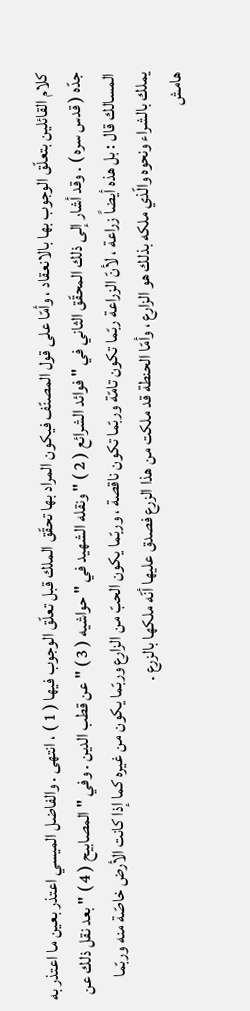كلام القائلين بتعلّق الوجوب بها بالانعقاد ، وأمّا على قول المصنّف فيكون المراد بها تحقّق الملك قبل تعلّق الوجوب فيها ( 1 ) ، انتهى . والفاضل الميسي اعتذر بعين ما اعتذر به جدّه ( قدس سره ) . وقد أشار إلى ذلك المحقّق الثاني في " فوائد الشرائع ( 2 ) " ونقله الشهيد في " حواشيه ( 3 ) " عن قطب الدين . وفي " المصابيح ( 4 ) " بعد نقل ذلك عن المسالك قال : بل هذه أيضاً زراعة ، لأنّ الزراعة ربّما تكون تامّة وربّما تكون ناقصة ، وربّما يكون الحبّ من الزارع وربّما يكون من غيره كما إذا كانت الأرض خاصّة منه وربّما يملك بالشراء ونحوه والّذي ملكه بذلك هو الزارع ، وأمّا الحنطة قد ملكت من هذا الزرع فصدق عليها أنّه ملكها بالزرع .
هامش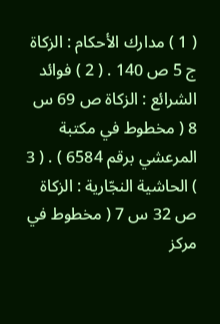( 1 ) مدارك الأحكام : الزكاة ج 5 ص 140 . ( 2 ) فوائد الشرائع : الزكاة ص 69 س 8 ( مخطوط في مكتبة المرعشي برقم 6584 ) . ( 3 ) الحاشية النجّارية : الزكاة ص 32 س 7 ( مخطوط في مركز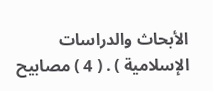الأبحاث والدراسات الإسلامية ) . ( 4 ) مصابيح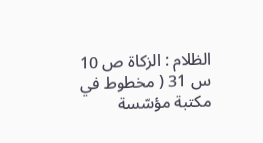الظلام : الزكاة ص 10 س 31 ( مخطوط في مكتبة مؤسّسة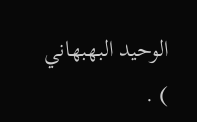الوحيد البهبهاني ) .